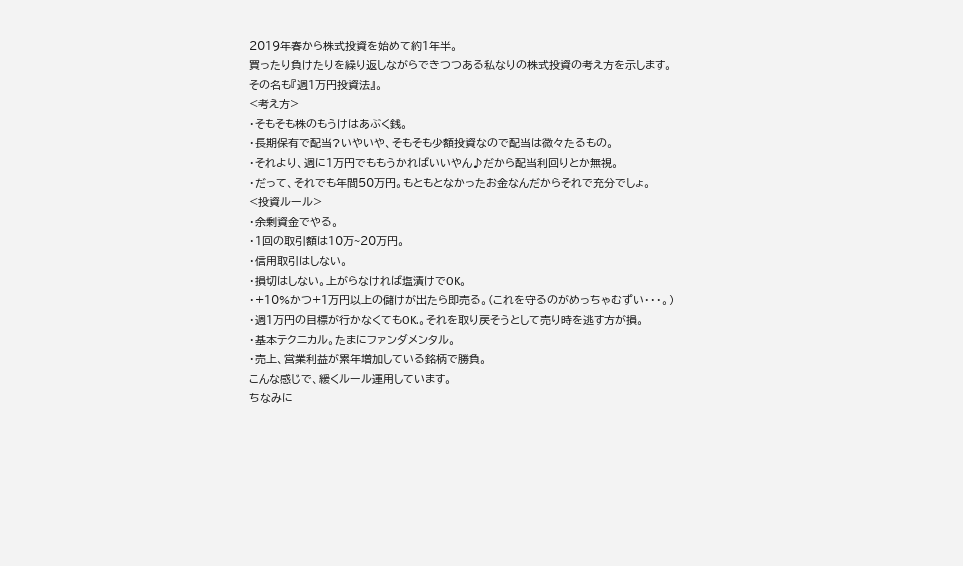2019年春から株式投資を始めて約1年半。
買ったり負けたりを繰り返しながらできつつある私なりの株式投資の考え方を示します。
その名も『週1万円投資法』。
<考え方>
・そもそも株のもうけはあぶく銭。
・長期保有で配当?いやいや、そもそも少額投資なので配当は微々たるもの。
・それより、週に1万円でももうかればいいやん♪だから配当利回りとか無視。
・だって、それでも年間50万円。もともとなかったお金なんだからそれで充分でしょ。
<投資ルール>
・余剰資金でやる。
・1回の取引額は10万~20万円。
・信用取引はしない。
・損切はしない。上がらなければ塩漬けでOK。
・+10%かつ+1万円以上の儲けが出たら即売る。(これを守るのがめっちゃむずい・・・。)
・週1万円の目標が行かなくてもOK.。それを取り戻そうとして売り時を逃す方が損。
・基本テクニカル。たまにファンダメンタル。
・売上、営業利益が累年増加している銘柄で勝負。
こんな感じで、緩くルール運用しています。
ちなみに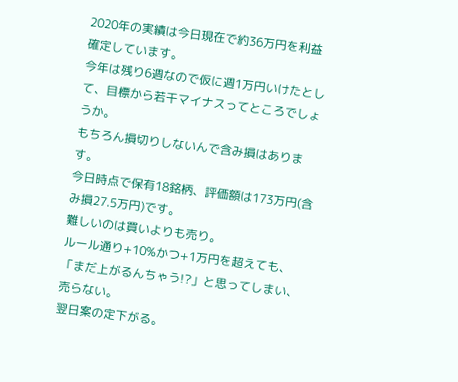2020年の実績は今日現在で約36万円を利益確定しています。
今年は残り6週なので仮に週1万円いけたとして、目標から若干マイナスってところでしょうか。
もちろん損切りしないんで含み損はあります。
今日時点で保有18銘柄、評価額は173万円(含み損27.5万円)です。
難しいのは買いよりも売り。
ルール通り+10%かつ+1万円を超えても、「まだ上がるんちゃう!?」と思ってしまい、売らない。
翌日案の定下がる。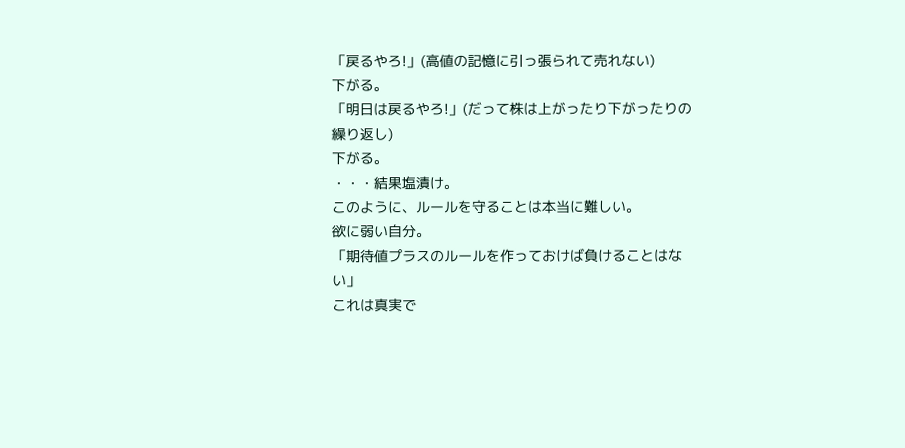「戻るやろ!」(高値の記憶に引っ張られて売れない)
下がる。
「明日は戻るやろ!」(だって株は上がったり下がったりの繰り返し)
下がる。
・・・結果塩漬け。
このように、ルールを守ることは本当に難しい。
欲に弱い自分。
「期待値プラスのルールを作っておけば負けることはない」
これは真実で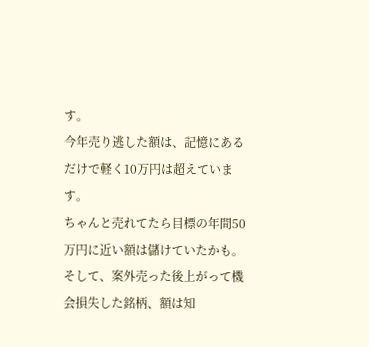す。
今年売り逃した額は、記憶にあるだけで軽く10万円は超えています。
ちゃんと売れてたら目標の年間50万円に近い額は儲けていたかも。
そして、案外売った後上がって機会損失した銘柄、額は知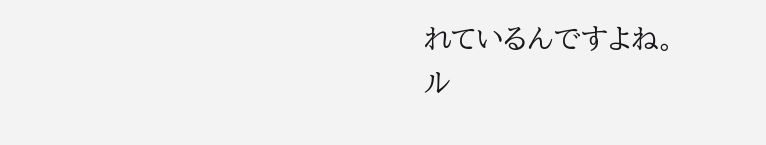れているんですよね。
ル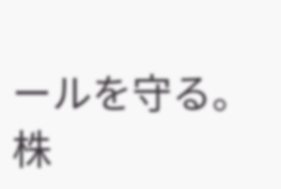ールを守る。
株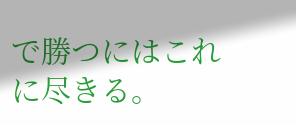で勝つにはこれに尽きる。